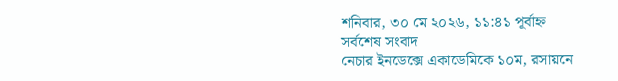শনিবার, ৩০ মে ২০২৬, ১১:৪১ পূর্বাহ্ন
সর্বশেষ সংবাদ
নেচার ইনডেক্সে একাডেমিকে ১০ম, রসায়নে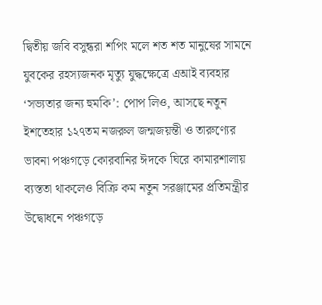দ্বিতীয় জবি বসুন্ধরা শপিং মলে শত শত মানুষের সামনে যুবকের রহস্যজনক মৃত্যু যুদ্ধক্ষেত্রে এআই ব্যবহার ‘সভ্যতার জন্য হুমকি’: পোপ লিও, আসছে নতুন ইশতেহার ১২৭তম নজরুল জন্মজয়ন্তী ও তারুণ্যের ভাবনা পঞ্চগড়ে কোরবানির ঈদকে ঘিরে কামারশালায় ব্যস্ততা থাকলেও বিক্রি কম নতুন সরঞ্জামের প্রতিমন্ত্রীর উদ্বোধনে পঞ্চগড়ে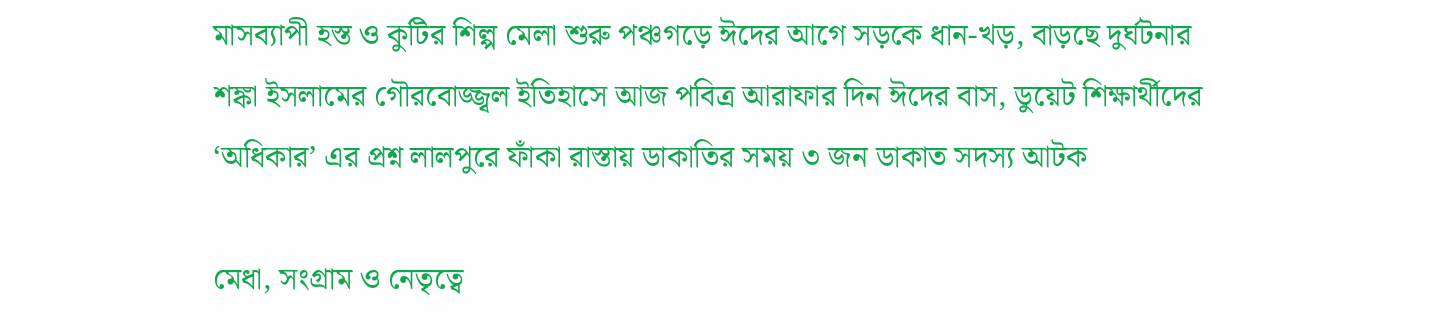মাসব্যাপী হস্ত ও কুটির শিল্প মেলা শুরু পঞ্চগড়ে ঈদের আগে সড়কে ধান-খড়, বাড়ছে দুর্ঘটনার শঙ্কা ইসলামের গৌরবোজ্জ্বল ইতিহাসে আজ পবিত্র আরাফার দিন ঈদের বাস, ডুয়েট শিক্ষার্থীদের ‘অধিকার’ এর প্রশ্ন লালপুরে ফাঁকা রাস্তায় ডাকাতির সময় ৩ জন ডাকাত সদস্য আটক

মেধা, সংগ্রাম ও নেতৃত্বে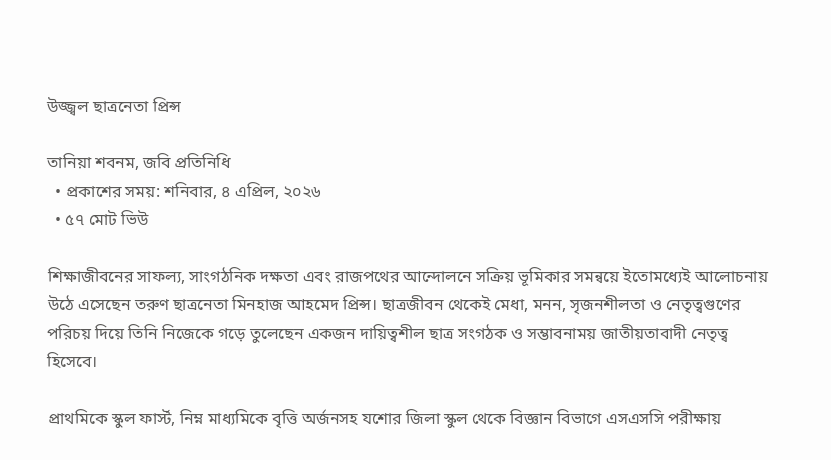উজ্জ্বল ছাত্রনেতা প্রিন্স

তানিয়া শবনম, জবি প্রতিনিধি
  • প্রকাশের সময়: শনিবার, ৪ এপ্রিল, ২০২৬
  • ৫৭ মোট ভিউ

শিক্ষাজীবনের সাফল্য, সাংগঠনিক দক্ষতা এবং রাজপথের আন্দোলনে সক্রিয় ভূমিকার সমন্বয়ে ইতোমধ্যেই আলোচনায় উঠে এসেছেন তরুণ ছাত্রনেতা মিনহাজ আহমেদ প্রিন্স। ছাত্রজীবন থেকেই মেধা, মনন, সৃজনশীলতা ও নেতৃত্বগুণের পরিচয় দিয়ে তিনি নিজেকে গড়ে তুলেছেন একজন দায়িত্বশীল ছাত্র সংগঠক ও সম্ভাবনাময় জাতীয়তাবাদী নেতৃত্ব হিসেবে।

প্রাথমিকে স্কুল ফার্স্ট, নিম্ন মাধ্যমিকে বৃত্তি অর্জনসহ যশোর জিলা স্কুল থেকে বিজ্ঞান বিভাগে এসএসসি পরীক্ষায়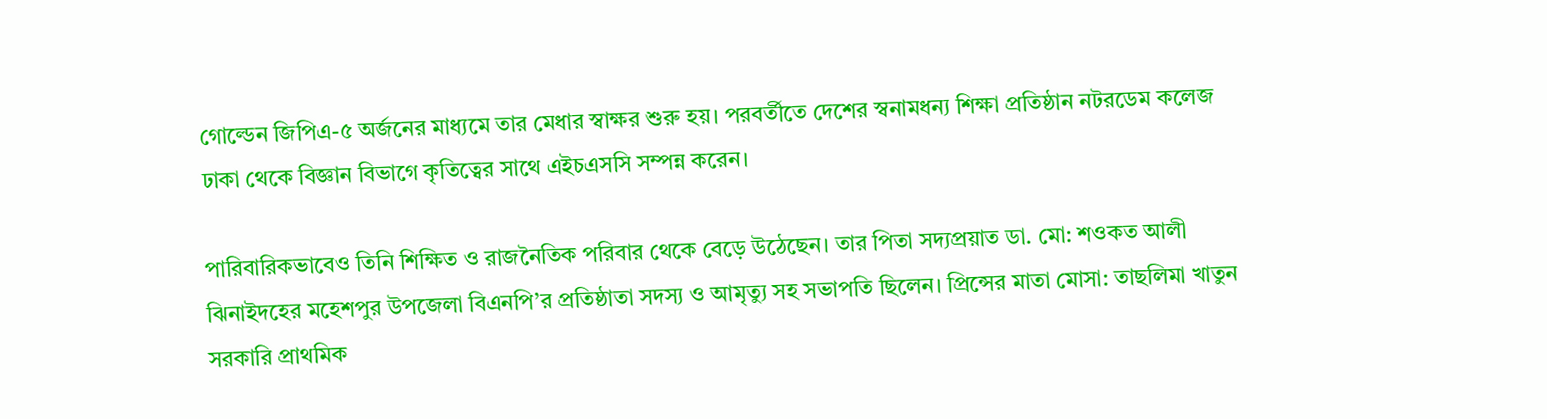গোল্ডেন জিপিএ-৫ অর্জনের মাধ্যমে তার মেধার স্বাক্ষর শুরু হয়। পরবর্তীতে দেশের স্বনামধন্য শিক্ষা প্রতিষ্ঠান নটরডেম কলেজ ঢাকা থেকে বিজ্ঞান বিভাগে কৃতিত্বের সাথে এইচএসসি সম্পন্ন করেন।

পারিবারিকভাবেও তিনি শিক্ষিত ও রাজনৈতিক পরিবার থেকে বেড়ে উঠেছেন। তার পিতা সদ্যপ্রয়াত ডা. মো: শওকত আলী ঝিনাইদহের মহেশপুর উপজেলা বিএনপি’র প্রতিষ্ঠাতা সদস্য ও আমৃত্যু সহ সভাপতি ছিলেন। প্রিন্সের মাতা মোসা: তাছলিমা খাতুন সরকারি প্রাথমিক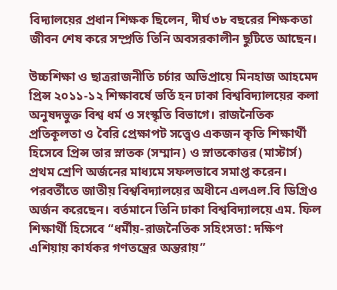বিদ্যালয়ের প্রধান শিক্ষক ছিলেন, দীর্ঘ ৩৮ বছরের শিক্ষকতা জীবন শেষ করে সম্প্রতি তিনি অবসরকালীন ছুটিতে আছেন।

উচ্চশিক্ষা ও ছাত্ররাজনীতি চর্চার অভিপ্রায়ে মিনহাজ আহমেদ প্রিন্স ২০১১-১২ শিক্ষাবর্ষে ভর্তি হন ঢাকা বিশ্ববিদ্যালয়ের কলা অনুষদভুক্ত বিশ্ব ধর্ম ও সংস্কৃতি বিভাগে। রাজনৈতিক প্রতিকূলতা ও বৈরি প্রেক্ষাপট সত্ত্বেও একজন কৃতি শিক্ষার্থী হিসেবে প্রিন্স তার স্নাতক (সম্মান) ও স্নাতকোত্তর (মাস্টার্স) প্রথম শ্রেণি অর্জনের মাধ্যমে সফলভাবে সমাপ্ত করেন। পরবর্তীতে জাতীয় বিশ্ববিদ্যালয়ের অধীনে এলএল.বি ডিগ্রিও অর্জন করেছেন। বর্তমানে তিনি ঢাকা বিশ্ববিদ্যালয়ে এম. ফিল শিক্ষার্থী হিসেবে “ধর্মীয়-রাজনৈতিক সহিংসতা: দক্ষিণ এশিয়ায় কার্যকর গণতন্ত্রের অন্তরায়”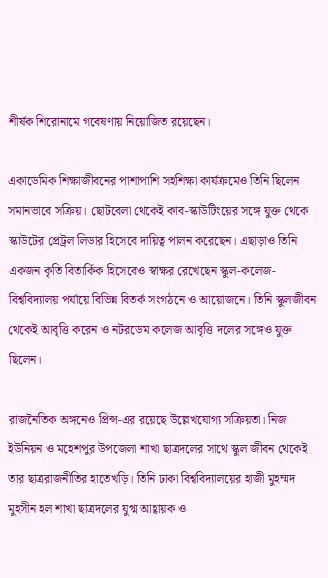শীর্ষক শিরোনামে গবেষণায় নিয়োজিত রয়েছেন।

একাডেমিক শিক্ষাজীবনের পাশাপাশি সহশিক্ষা কার্যক্রমেও তিনি ছিলেন সমানভাবে সক্রিয়। ছোটবেলা থেকেই কাব-স্কাউটিংয়ের সঙ্গে যুক্ত থেকে স্কাউটের প্রেট্রল লিডার হিসেবে দায়িত্ব পালন করেছেন। এছাড়াও তিনি একজন কৃতি বিতার্কিক হিসেবেও স্বাক্ষর রেখেছেন স্কুল-কলেজ-বিশ্ববিদ্যালয় পর্যায়ে বিভিন্ন বিতর্ক সংগঠনে ও আয়োজনে। তিনি স্কুলজীবন থেকেই আবৃত্তি করেন ও নটরডেম কলেজ আবৃত্তি দলের সঙ্গেও যুক্ত ছিলেন।

রাজনৈতিক অঙ্গনেও প্রিন্স-এর রয়েছে উল্লেখযোগ্য সক্রিয়তা। নিজ ইউনিয়ন ও মহেশপুর উপজেলা শাখা ছাত্রদলের সাথে স্কুল জীবন থেকেই তার ছাত্ররাজনীতির হাতেখড়ি। তিনি ঢাকা বিশ্ববিদ্যালয়ের হাজী মুহম্মদ মুহসীন হল শাখা ছাত্রদলের যুগ্ম আহ্বায়ক ও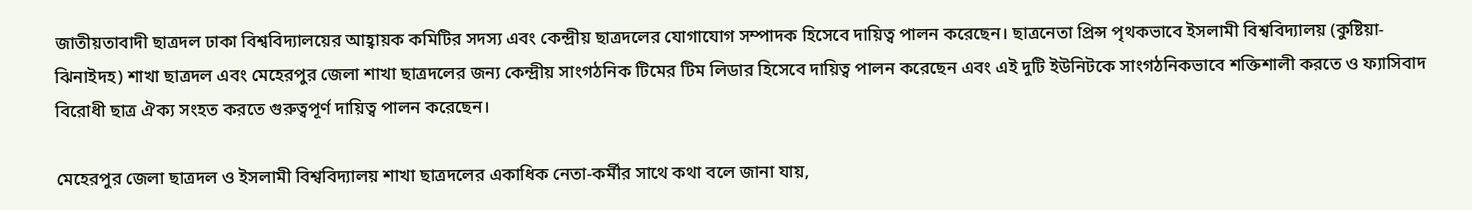জাতীয়তাবাদী ছাত্রদল ঢাকা বিশ্ববিদ্যালয়ের আহ্বায়ক কমিটির সদস্য এবং কেন্দ্রীয় ছাত্রদলের যোগাযোগ সম্পাদক হিসেবে দায়িত্ব পালন করেছেন। ছাত্রনেতা প্রিন্স পৃথকভাবে ইসলামী বিশ্ববিদ্যালয় (কুষ্টিয়া-ঝিনাইদহ) শাখা ছাত্রদল এবং মেহেরপুর জেলা শাখা ছাত্রদলের জন্য কেন্দ্রীয় সাংগঠনিক টিমের টিম লিডার হিসেবে দায়িত্ব পালন করেছেন এবং এই দুটি ইউনিটকে সাংগঠনিকভাবে শক্তিশালী করতে ও ফ্যাসিবাদ বিরোধী ছাত্র ঐক্য সংহত করতে গুরুত্বপূর্ণ দায়িত্ব পালন করেছেন।

মেহেরপুর জেলা ছাত্রদল ও ইসলামী বিশ্ববিদ্যালয় শাখা ছাত্রদলের একাধিক নেতা-কর্মীর সাথে কথা বলে জানা যায়,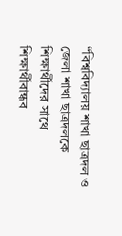“বিশ্ববিদ্যালয় শাখা ছাত্রদল ও জেলা শাখা ছাত্রদলকে শিক্ষার্থীদের সাথে শিক্ষার্থীবান্ধব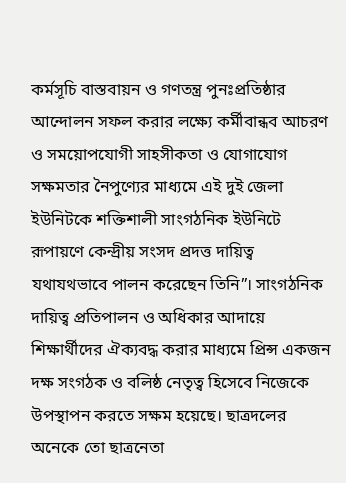কর্মসূচি বাস্তবায়ন ও গণতন্ত্র পুনঃপ্রতিষ্ঠার আন্দোলন সফল করার লক্ষ্যে কর্মীবান্ধব আচরণ ও সময়োপযোগী সাহসীকতা ও যোগাযোগ সক্ষমতার নৈপুণ্যের মাধ্যমে এই দুই জেলা ইউনিটকে শক্তিশালী সাংগঠনিক ইউনিটে রূপায়ণে কেন্দ্রীয় সংসদ প্রদত্ত দায়িত্ব যথাযথভাবে পালন করেছেন তিনি”। সাংগঠনিক দায়িত্ব প্রতিপালন ও অধিকার আদায়ে শিক্ষার্থীদের ঐক্যবদ্ধ করার মাধ্যমে প্রিন্স একজন দক্ষ সংগঠক ও বলিষ্ঠ নেতৃত্ব হিসেবে নিজেকে উপস্থাপন করতে সক্ষম হয়েছে। ছাত্রদলের অনেকে তো ছাত্রনেতা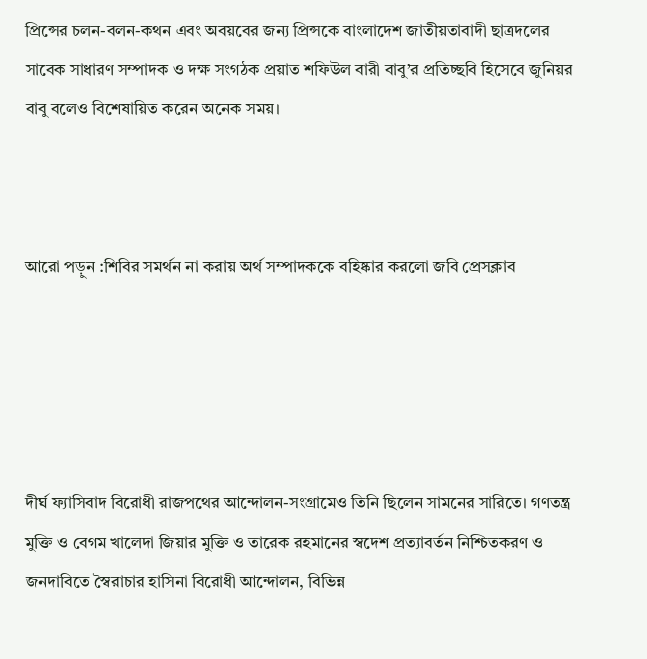প্রিন্সের চলন-বলন-কথন এবং অবয়বের জন্য প্রিন্সকে বাংলাদেশ জাতীয়তাবাদী ছাত্রদলের সাবেক সাধারণ সম্পাদক ও দক্ষ সংগঠক প্রয়াত শফিউল বারী বাবু’র প্রতিচ্ছবি হিসেবে জুনিয়র বাবু বলেও বিশেষায়িত করেন অনেক সময়।



আরো পড়ুন :শিবির সমর্থন না করায় অর্থ সম্পাদককে বহিষ্কার করলো জবি প্রেসক্লাব





দীর্ঘ ফ্যাসিবাদ বিরোধী রাজপথের আন্দোলন-সংগ্রামেও তিনি ছিলেন সামনের সারিতে। গণতন্ত্র মুক্তি ও বেগম খালেদা জিয়ার মুক্তি ও তারেক রহমানের স্বদেশ প্রত্যাবর্তন নিশ্চিতকরণ ও জনদাবিতে স্বৈরাচার হাসিনা বিরোধী আন্দোলন, বিভিন্ন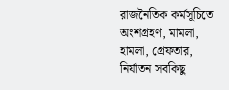রাজনৈতিক কর্মসূচিতে অংশগ্রহণ, মামলা, হামলা, গ্রেফতার, নির্যাতন সবকিছু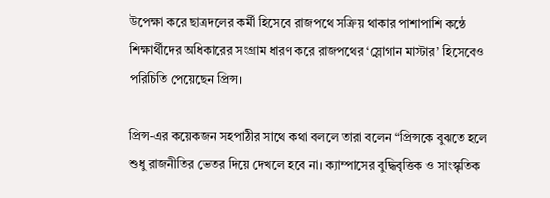উপেক্ষা করে ছাত্রদলের কর্মী হিসেবে রাজপথে সক্রিয় থাকার পাশাপাশি কন্ঠে শিক্ষার্থীদের অধিকারের সংগ্রাম ধারণ করে রাজপথের ‘স্লোগান মাস্টার’ হিসেবেও পরিচিতি পেয়েছেন প্রিন্স।

প্রিন্স-এর কয়েকজন সহপাঠীর সাথে কথা বললে তারা বলেন “প্রিন্সকে বুঝতে হলে শুধু রাজনীতির ভেতর দিয়ে দেখলে হবে না। ক্যাম্পাসের বুদ্ধিবৃত্তিক ও সাংস্কৃতিক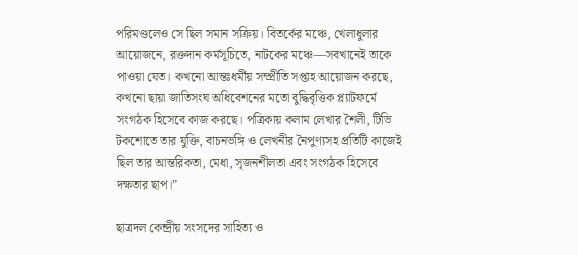পরিমণ্ডলেও সে ছিল সমান সক্রিয়। বিতর্কের মঞ্চে, খেলাধুলার আয়োজনে, রক্তদান কর্মসূচিতে, নাটকের মঞ্চে—সবখানেই তাকে পাওয়া যেত। কখনো আন্তঃধর্মীয় সম্প্রীতি সপ্তাহ আয়োজন করছে, কখনো ছায়া জাতিসংঘ অধিবেশনের মতো বুদ্ধিবৃত্তিক প্ল্যাটফর্মে সংগঠক হিসেবে কাজ করছে। পত্রিকায় কলাম লেখার শৈলী, টিভি টকশোতে তার যুক্তি, বাচনভঙ্গি ও লেখনীর নৈপুণ্যসহ প্রতিটি কাজেই ছিল তার আন্তরিকতা, মেধা, সৃজনশীলতা এবং সংগঠক হিসেবে দক্ষতার ছাপ।”

ছাত্রদল কেন্দ্রীয় সংসদের সাহিত্য ও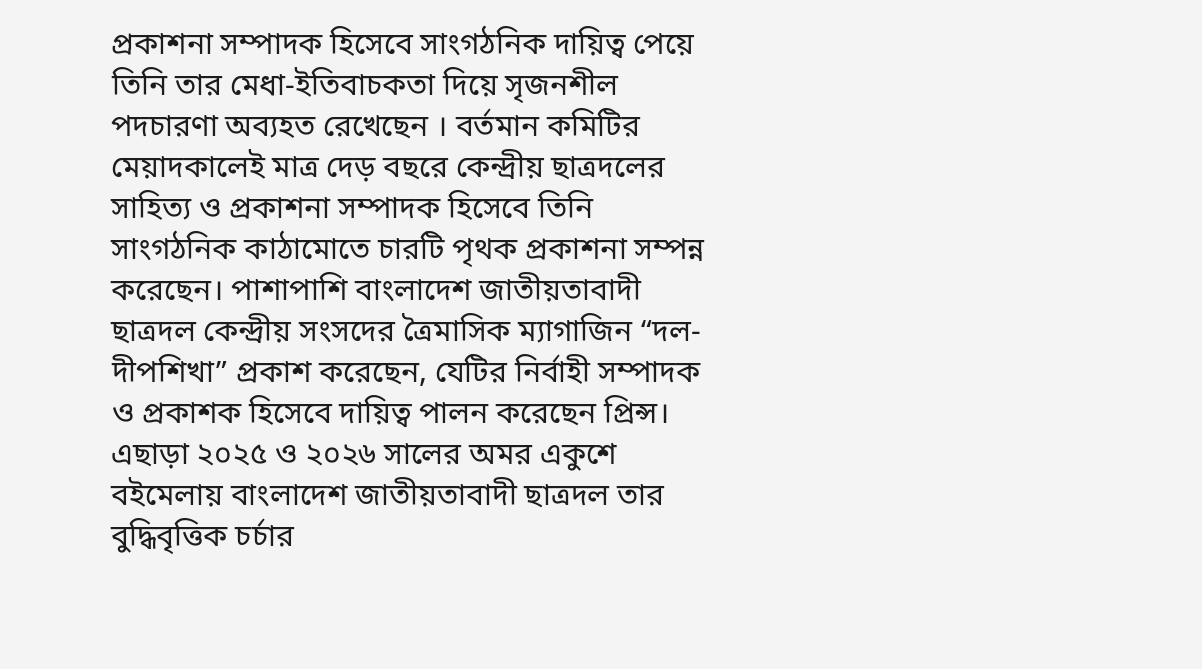প্রকাশনা সম্পাদক হিসেবে সাংগঠনিক দায়িত্ব পেয়ে তিনি তার মেধা-ইতিবাচকতা দিয়ে সৃজনশীল পদচারণা অব্যহত রেখেছেন । বর্তমান কমিটির মেয়াদকালেই মাত্র দেড় বছরে কেন্দ্রীয় ছাত্রদলের সাহিত্য ও প্রকাশনা সম্পাদক হিসেবে তিনি সাংগঠনিক কাঠামোতে চারটি পৃথক প্রকাশনা সম্পন্ন করেছেন। পাশাপাশি বাংলাদেশ জাতীয়তাবাদী ছাত্রদল কেন্দ্রীয় সংসদের ত্রৈমাসিক ম্যাগাজিন “দল-দীপশিখা” প্রকাশ করেছেন, যেটির নির্বাহী সম্পাদক ও প্রকাশক হিসেবে দায়িত্ব পালন করেছেন প্রিন্স। এছাড়া ২০২৫ ও ২০২৬ সালের অমর একুশে বইমেলায় বাংলাদেশ জাতীয়তাবাদী ছাত্রদল তার বুদ্ধিবৃত্তিক চর্চার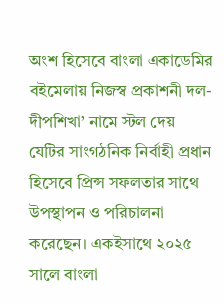অংশ হিসেবে বাংলা একাডেমির বইমেলায় নিজস্ব প্রকাশনী দল-দীপশিখা’ নামে স্টল দেয় যেটির সাংগঠনিক নির্বাহী প্রধান হিসেবে প্রিন্স সফলতার সাথে উপস্থাপন ও পরিচালনা করেছেন। একইসাথে ২০২৫ সালে বাংলা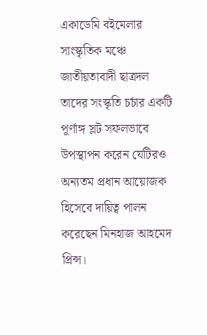একাডেমি বইমেলার সাংস্কৃতিক মঞ্চে জাতীয়তাবাদী ছাত্রদল তাদের সংস্কৃতি চর্চার একটি পূর্ণাঙ্গ স্লট সফলভাবে উপস্থাপন করেন যেটিরও অন্যতম প্রধান আয়োজক হিসেবে দায়িত্ব পালন করেছেন মিনহাজ আহমেদ প্রিন্স।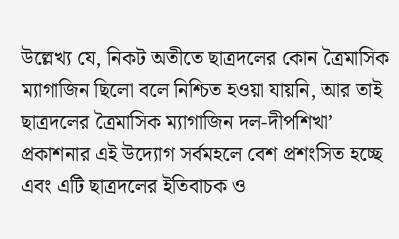উল্লেখ্য যে, নিকট অতীতে ছাত্রদলের কোন ত্রৈমাসিক ম্যাগাজিন ছিলো বলে নিশ্চিত হওয়া যায়নি, আর তাই ছাত্রদলের ত্রৈমাসিক ম্যাগাজিন দল-দীপশিখা’ প্রকাশনার এই উদ্যোগ সর্বমহলে বেশ প্রশংসিত হচ্ছে এবং এটি ছাত্রদলের ইতিবাচক ও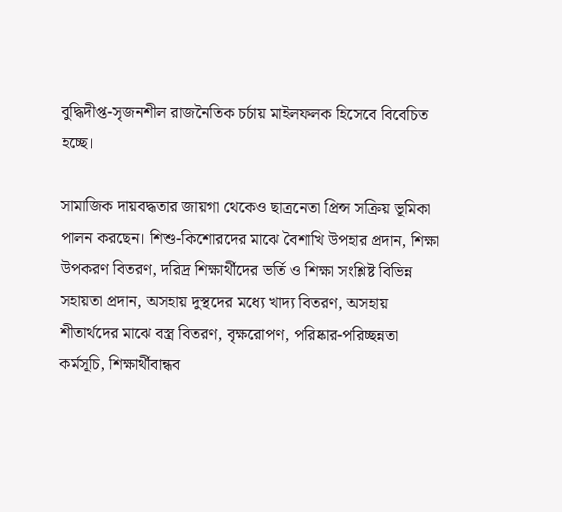বুদ্ধিদীপ্ত-সৃজনশীল রাজনৈতিক চর্চায় মাইলফলক হিসেবে বিবেচিত হচ্ছে।

সামাজিক দায়বদ্ধতার জায়গা থেকেও ছাত্রনেতা প্রিন্স সক্রিয় ভূমিকা পালন করছেন। শিশু-কিশোরদের মাঝে বৈশাখি উপহার প্রদান, শিক্ষা উপকরণ বিতরণ, দরিদ্র শিক্ষার্থীদের ভর্তি ও শিক্ষা সংশ্লিষ্ট বিভিন্ন সহায়তা প্রদান, অসহায় দুস্থদের মধ্যে খাদ্য বিতরণ, অসহায় শীতার্থদের মাঝে বস্ত্র বিতরণ, বৃক্ষরোপণ, পরিষ্কার-পরিচ্ছন্নতা কর্মসূচি, শিক্ষার্থীবান্ধব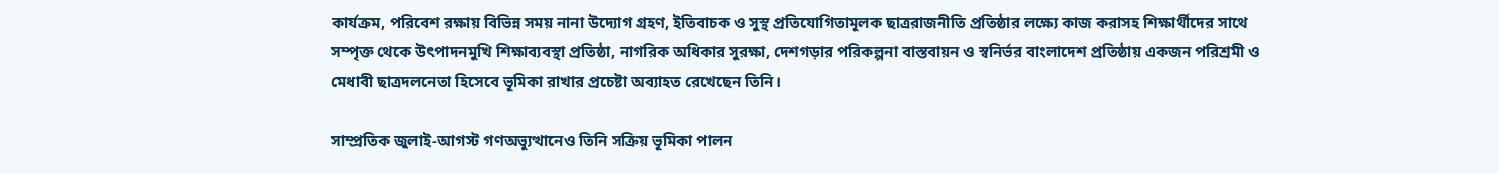কার্যক্রম, পরিবেশ রক্ষায় বিভিন্ন সময় নানা উদ্যোগ গ্রহণ, ইতিবাচক ও সুস্থ প্রতিযোগিতামূলক ছাত্ররাজনীতি প্রতিষ্ঠার লক্ষ্যে কাজ করাসহ শিক্ষার্থীদের সাথে সম্পৃক্ত থেকে উৎপাদনমুখি শিক্ষাব্যবস্থা প্রতিষ্ঠা, নাগরিক অধিকার সুরক্ষা, দেশগড়ার পরিকল্পনা বাস্তবায়ন ও স্বনির্ভর বাংলাদেশ প্রতিষ্ঠায় একজন পরিশ্রমী ও মেধাবী ছাত্রদলনেতা হিসেবে ভূমিকা রাখার প্রচেষ্টা অব্যাহত রেখেছেন তিনি।

সাম্প্রতিক জুলাই-আগস্ট গণঅভ্যুত্থানেও তিনি সক্রিয় ভূমিকা পালন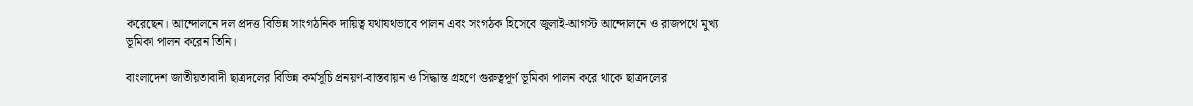করেছেন। আন্দোলনে দল প্রদত্ত বিভিন্ন সাংগঠনিক দায়িত্ব যথাযথভাবে পালন এবং সংগঠক হিসেবে জুলাই-আগস্ট আন্দোলনে ও রাজপথে মুখ্য ভূমিকা পালন করেন তিনি।

বাংলাদেশ জাতীয়তাবাদী ছাত্রদলের বিভিন্ন কর্মসূচি প্রনয়ণ-বাস্তবায়ন ও সিদ্ধান্ত গ্রহণে গুরুত্বপূর্ণ ভূমিকা পালন করে থাকে ছাত্রদলের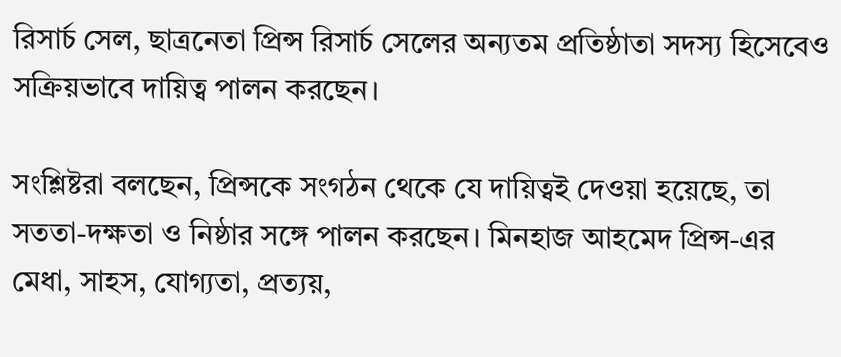রিসার্চ সেল, ছাত্রনেতা প্রিন্স রিসার্চ সেলের অন্যতম প্রতিষ্ঠাতা সদস্য হিসেবেও সক্রিয়ভাবে দায়িত্ব পালন করছেন।

সংশ্লিষ্টরা বলছেন, প্রিন্সকে সংগঠন থেকে যে দায়িত্বই দেওয়া হয়েছে, তা সততা-দক্ষতা ও নিষ্ঠার সঙ্গে পালন করছেন। মিনহাজ আহমেদ প্রিন্স-এর মেধা, সাহস, যোগ্যতা, প্রত্যয়,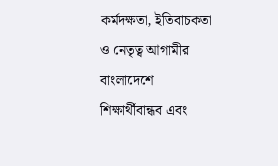কর্মদক্ষতা, ইতিবাচকতা ও নেতৃত্ব আগামীর বাংলাদেশে শিক্ষার্থীবান্ধব এবং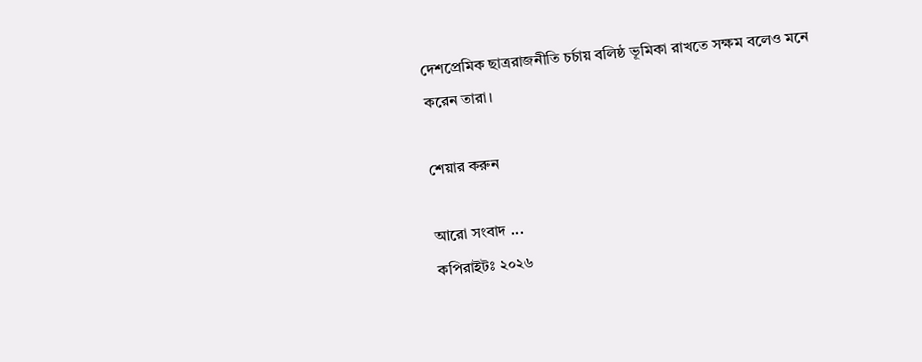দেশপ্রেমিক ছাত্ররাজনীতি চর্চায় বলিষ্ঠ ভূমিকা রাখতে সক্ষম বলেও মনে করেন তারা।

শেয়ার করুন

আরো সংবাদ ...
কপিরাইটঃ ২০২৬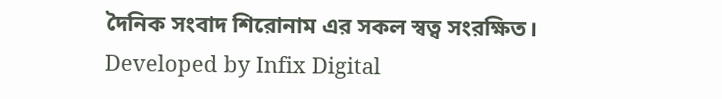দৈনিক সংবাদ শিরোনাম এর সকল স্বত্ব সংরক্ষিত।
Developed by Infix Digital